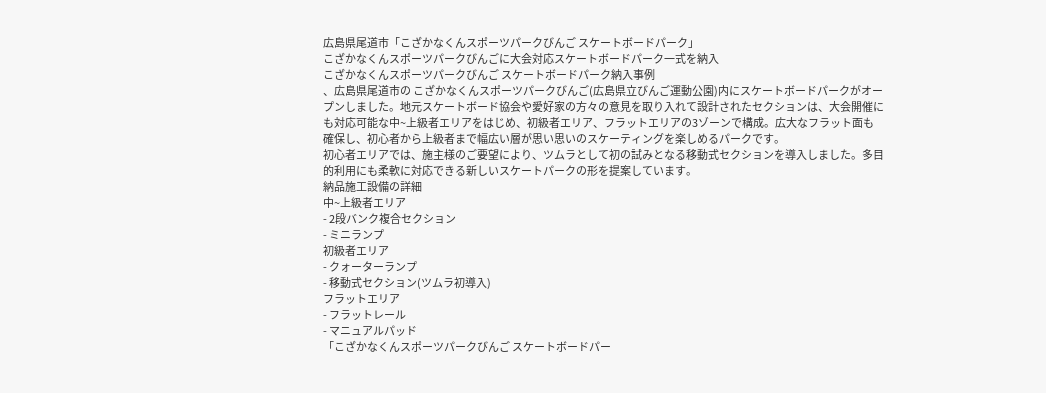広島県尾道市「こざかなくんスポーツパークびんご スケートボードパーク」
こざかなくんスポーツパークびんごに大会対応スケートボードパーク一式を納入
こざかなくんスポーツパークびんご スケートボードパーク納入事例
、広島県尾道市の こざかなくんスポーツパークびんご(広島県立びんご運動公園)内にスケートボードパークがオープンしました。地元スケートボード協会や愛好家の方々の意見を取り入れて設計されたセクションは、大会開催にも対応可能な中~上級者エリアをはじめ、初級者エリア、フラットエリアの3ゾーンで構成。広大なフラット面も確保し、初心者から上級者まで幅広い層が思い思いのスケーティングを楽しめるパークです。
初心者エリアでは、施主様のご要望により、ツムラとして初の試みとなる移動式セクションを導入しました。多目的利用にも柔軟に対応できる新しいスケートパークの形を提案しています。
納品施工設備の詳細
中~上級者エリア
- 2段バンク複合セクション
- ミニランプ
初級者エリア
- クォーターランプ
- 移動式セクション(ツムラ初導入)
フラットエリア
- フラットレール
- マニュアルパッド
「こざかなくんスポーツパークびんご スケートボードパー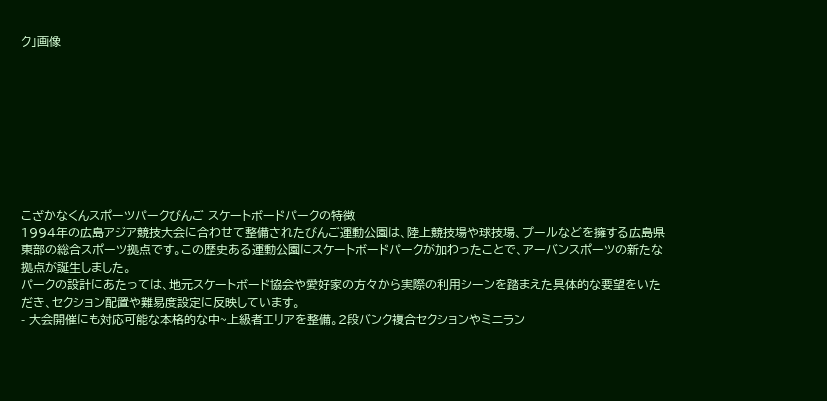ク」画像









こざかなくんスポーツパークびんご スケートボードパークの特徴
1994年の広島アジア競技大会に合わせて整備されたびんご運動公園は、陸上競技場や球技場、プールなどを擁する広島県東部の総合スポーツ拠点です。この歴史ある運動公園にスケートボードパークが加わったことで、アーバンスポーツの新たな拠点が誕生しました。
パークの設計にあたっては、地元スケートボード協会や愛好家の方々から実際の利用シーンを踏まえた具体的な要望をいただき、セクション配置や難易度設定に反映しています。
- 大会開催にも対応可能な本格的な中~上級者エリアを整備。2段バンク複合セクションやミニラン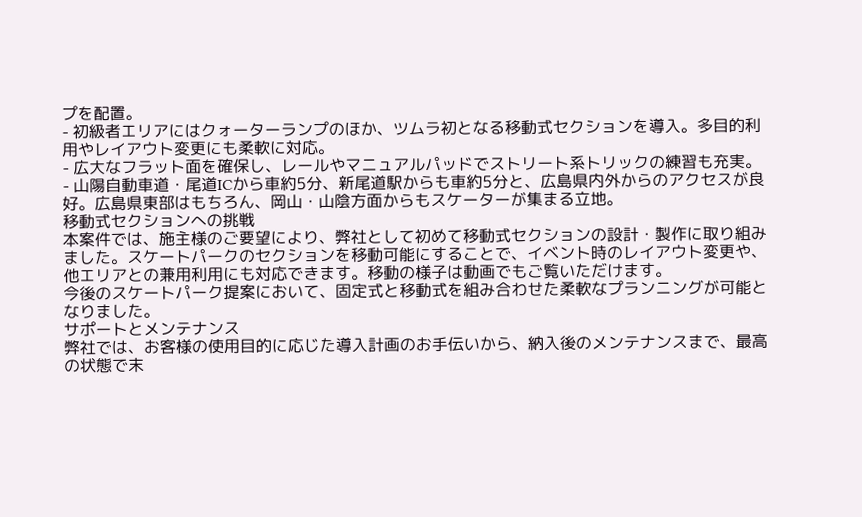プを配置。
- 初級者エリアにはクォーターランプのほか、ツムラ初となる移動式セクションを導入。多目的利用やレイアウト変更にも柔軟に対応。
- 広大なフラット面を確保し、レールやマニュアルパッドでストリート系トリックの練習も充実。
- 山陽自動車道・尾道ICから車約5分、新尾道駅からも車約5分と、広島県内外からのアクセスが良好。広島県東部はもちろん、岡山・山陰方面からもスケーターが集まる立地。
移動式セクションへの挑戦
本案件では、施主様のご要望により、弊社として初めて移動式セクションの設計・製作に取り組みました。スケートパークのセクションを移動可能にすることで、イベント時のレイアウト変更や、他エリアとの兼用利用にも対応できます。移動の様子は動画でもご覧いただけます。
今後のスケートパーク提案において、固定式と移動式を組み合わせた柔軟なプランニングが可能となりました。
サポートとメンテナンス
弊社では、お客様の使用目的に応じた導入計画のお手伝いから、納入後のメンテナンスまで、最高の状態で末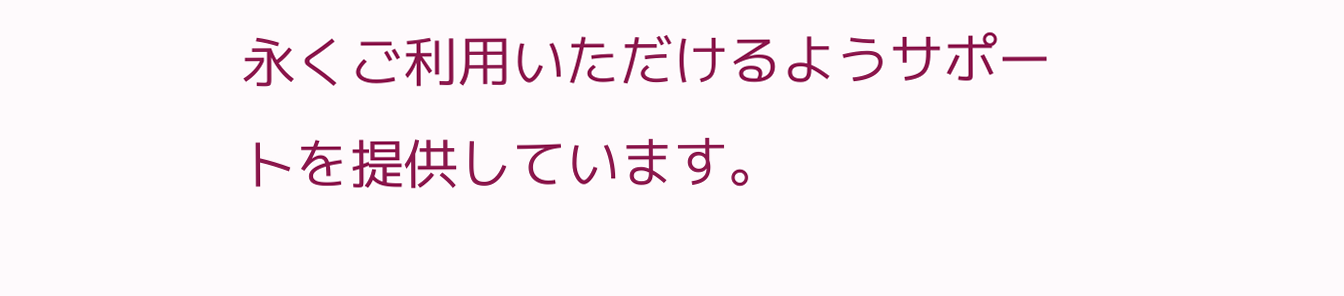永くご利用いただけるようサポートを提供しています。